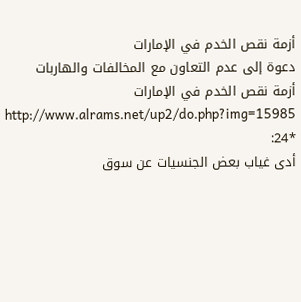أزمة نقص الخدم في الإمارات
دعوة إلى عدم التعاون مع المخالفات والهاربات
أزمة نقص الخدم في الإمارات
http://www.alrams.net/up2/do.php?img=15985
*24:
أدى غياب بعض الجنسيات عن سوق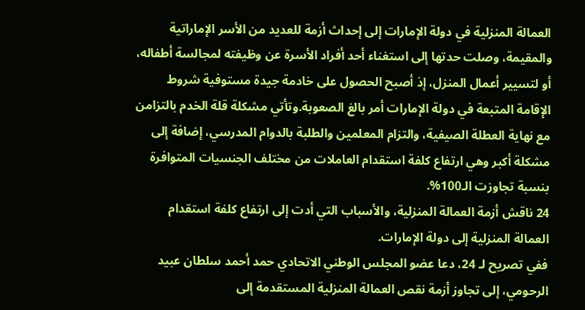العمالة المنزلية في دولة الإمارات إلى إحداث أزمة للعديد من الأسر الإماراتية والمقيمة، وصلت حدتها إلى استغناء أحد أفراد الأسرة عن وظيفته لمجالسة أطفاله، أو لتسيير أعمال المنزل، إذ أصبح الحصول على خادمة جيدة مستوفية شروط الإقامة المتبعة في دولة الإمارات أمر بالغ الصعوبة.وتأتي مشكلة قلة الخدم بالتزامن مع نهاية العطلة الصيفية، والتزام المعلمين والطلبة بالدوام المدرسي، إضافة إلى مشكلة أكبر وهي ارتفاع كلفة استقدام العاملات من مختلف الجنسيات المتوافرة بنسبة تجاوزت الـ100%.
24 ناقش أزمة العمالة المنزلية، والأسباب التي أدت إلى ارتفاع كلفة استقدام العمالة المنزلية إلى دولة الإمارات.
ففي تصريح لـ 24، دعا عضو المجلس الوطني الاتحادي حمد أحمد سلطان عبيد الرحومي، إلى تجاوز أزمة نقص العمالة المنزلية المستقدمة إلى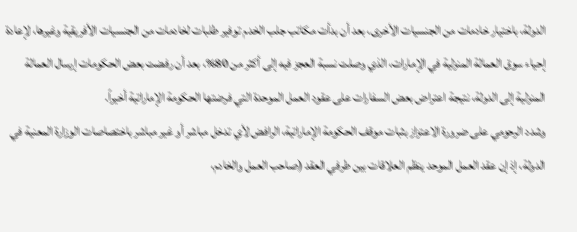الدولة، باختيار خادمات من الجنسيات الأخرى، بعد أن بدأت مكاتب جلب الخدم توفير طلبات لخادمات من الجنسيات الأفريقية وغيرها، لإعادة إحياء سوق العمالة المنزلية في الإمارات، الذي وصلت نسبة العجز فيه إلى أكثر من 80%، بعد أن رفضت بعض الحكومات إرسال العمالة المنزلية إلى الدولة، نتيجة اعتراض بعض السفارات على عقود العمل الموحدة التي فرضتها الحكومة الإماراتية أخيراً.
وشدد الرحومي على ضرورة الاعتزاز بثبات موقف الحكومة الإماراتية، الرافض لأي تدخل مباشر أو غير مباشر باختصاصات الوزارة المعنية في الدولة، إذ إن عقد العمل الموحد ينظم العلاقات بين طرفي العقد (صاحب العمل والخادم،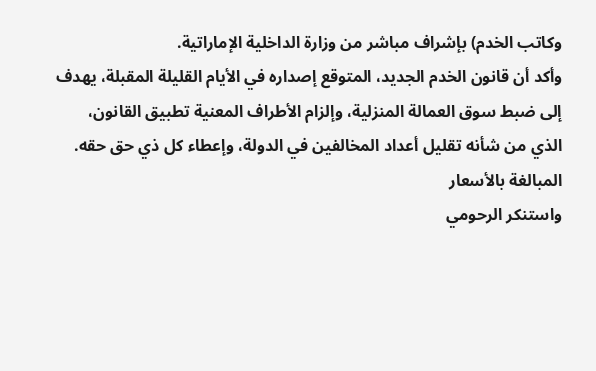وكاتب الخدم) بإشراف مباشر من وزارة الداخلية الإماراتية.
وأكد أن قانون الخدم الجديد، المتوقع إصداره في الأيام القليلة المقبلة، يهدف إلى ضبط سوق العمالة المنزلية، وإلزام الأطراف المعنية تطبيق القانون، الذي من شأنه تقليل أعداد المخالفين في الدولة، وإعطاء كل ذي حق حقه.
المبالغة بالأسعار
واستنكر الرحومي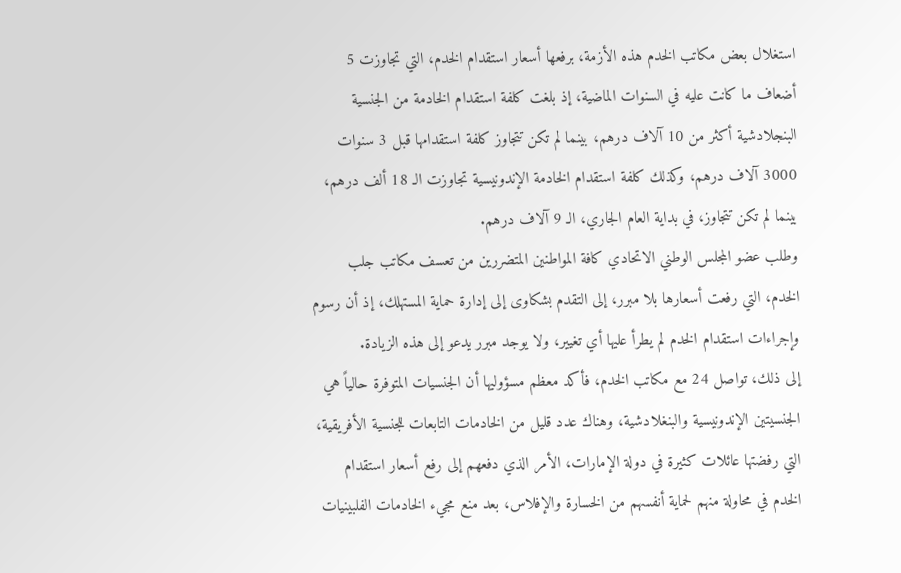استغلال بعض مكاتب الخدم هذه الأزمة، برفعها أسعار استقدام الخدم، التي تجاوزت 5 أضعاف ما كانت عليه في السنوات الماضية، إذ بلغت كلفة استقدام الخادمة من الجنسية البنجلادشية أكثر من 10 آلاف درهم، بينما لم تكن تتجاوز كلفة استقدامها قبل 3 سنوات 3000 آلاف درهم، وكذلك كلفة استقدام الخادمة الإندونيسية تجاوزت الـ 18 ألف درهم، بينما لم تكن تتجاوز، في بداية العام الجاري، الـ 9 آلاف درهم.
وطلب عضو المجلس الوطني الاتحادي كافة المواطنين المتضررين من تعسف مكاتب جلب الخدم، التي رفعت أسعارها بلا مبرر، إلى التقدم بشكاوى إلى إدارة حماية المستهلك، إذ أن رسوم وإجراءات استقدام الخدم لم يطرأ عليها أي تغيير، ولا يوجد مبرر يدعو إلى هذه الزيادة.
إلى ذلك، تواصل 24 مع مكاتب الخدم، فأكد معظم مسؤوليها أن الجنسيات المتوفرة حالياً هي الجنسيتين الإندونيسية والبنغلادشية، وهناك عدد قليل من الخادمات التابعات للجنسية الأفريقية، التي رفضتها عائلات كثيرة في دولة الإمارات، الأمر الذي دفعهم إلى رفع أسعار استقدام الخدم في محاولة منهم لحماية أنفسهم من الخسارة والإفلاس، بعد منع مجيء الخادمات الفلبينيات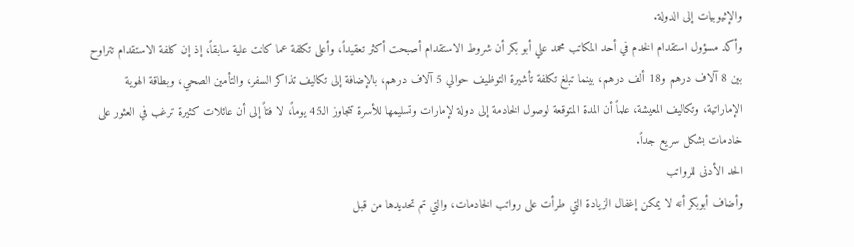والإثيوبيات إلى الدولة.
وأكد مسؤول استقدام الخدم في أحد المكاتب محمد علي أبو بكر أن شروط الاستقدام أصبحت أكثر تعقيداً، وأعلى تكلفة عما كانت علية سابقاً، إذ إن كلفة الاستقدام تتراوح بين 8 آلاف درهم و18 ألف درهم، بينما تبلغ تكلفة تأشيرة التوظيف حوالي 5 آلاف درهم، بالإضافة إلى تكاليف تذاكر السفر، والتأمين الصحي، وبطاقة الهوية الإماراتية، وتكاليف المعيشة، علماً أن المدة المتوقعة لوصول الخادمة إلى دولة لإمارات وتسليمها للأسرة تتجاوز الـ45 يوماً، لا فتاً إلى أن عائلات كثيرة ترغب في العثور على خادمات بشكل سريع جداً.
الحد الأدنى للرواتب
وأضاف أبوبكر أنه لا يمكن إغفال الزيادة التي طرأت على رواتب الخادمات، والتي تم تحديدها من قبل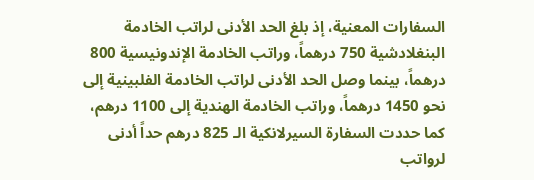السفارات المعنية، إذ بلغ الحد الأدنى لراتب الخادمة البنغلادشية 750 درهماً، وراتب الخادمة الإندونيسية 800 درهماً، بينما وصل الحد الأدنى لراتب الخادمة الفلبينية إلى نحو 1450 درهماً، وراتب الخادمة الهندية إلى 1100 درهم، كما حددت السفارة السيرلانكية الـ 825 درهم حداً أدنى لرواتب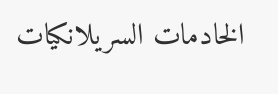الخادمات السريلانكيات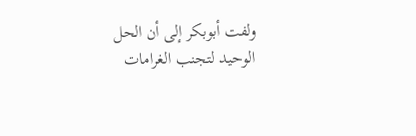ولفت أبوبكر إلى أن الحل الوحيد لتجنب الغرامات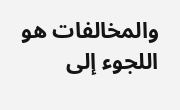والمخالفات هو اللجوء إلى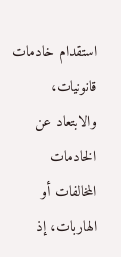استقدام خادمات قانونيات، والابتعاد عن الخادمات المخالفات أو الهاربات، إذ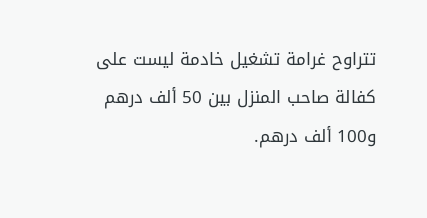تتراوح غرامة تشغيل خادمة ليست على كفالة صاحب المنزل بين 50 ألف درهم و100 ألف درهم.